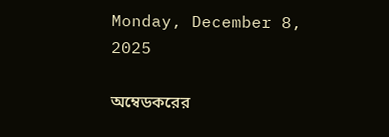Monday, December 8, 2025

অম্বেডকরের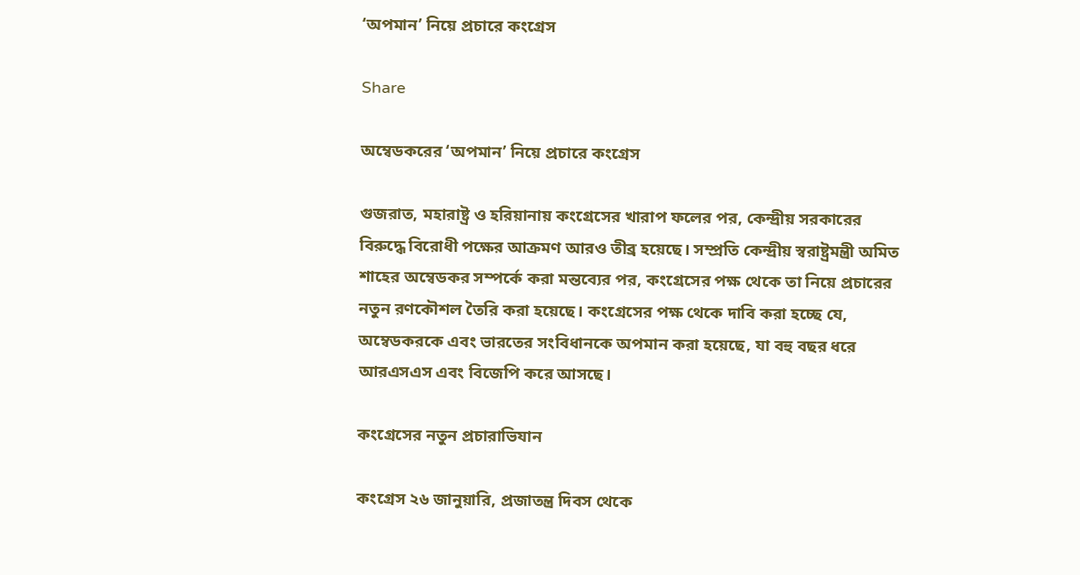‘অপমান’ নিয়ে প্রচারে কংগ্রেস

Share

অম্বেডকরের ‘অপমান’ নিয়ে প্রচারে কংগ্রেস

গুজরাত, মহারাষ্ট্র ও হরিয়ানায় কংগ্রেসের খারাপ ফলের পর, কেন্দ্রীয় সরকারের বিরুদ্ধে বিরোধী পক্ষের আক্রমণ আরও তীব্র হয়েছে। সম্প্রতি কেন্দ্রীয় স্বরাষ্ট্রমন্ত্রী অমিত শাহের অম্বেডকর সম্পর্কে করা মন্তব্যের পর, কংগ্রেসের পক্ষ থেকে তা নিয়ে প্রচারের নতুন রণকৌশল তৈরি করা হয়েছে। কংগ্রেসের পক্ষ থেকে দাবি করা হচ্ছে যে, অম্বেডকরকে এবং ভারতের সংবিধানকে অপমান করা হয়েছে, যা বহু বছর ধরে আরএসএস এবং বিজেপি করে আসছে।

কংগ্রেসের নতুন প্রচারাভিযান

কংগ্রেস ২৬ জানুয়ারি, প্রজাতন্ত্র দিবস থেকে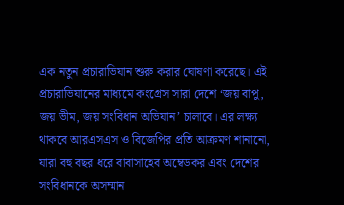এক নতুন প্রচারাভিযান শুরু করার ঘোষণা করেছে। এই প্রচারাভিযানের মাধ্যমে কংগ্রেস সারা দেশে ‘জয় বাপু, জয় ভীম, জয় সংবিধান অভিযান’ চালাবে। এর লক্ষ্য থাকবে আরএসএস ও বিজেপির প্রতি আক্রমণ শানানো, যারা বহু বছর ধরে বাবাসাহেব অম্বেডকর এবং দেশের সংবিধানকে অসম্মান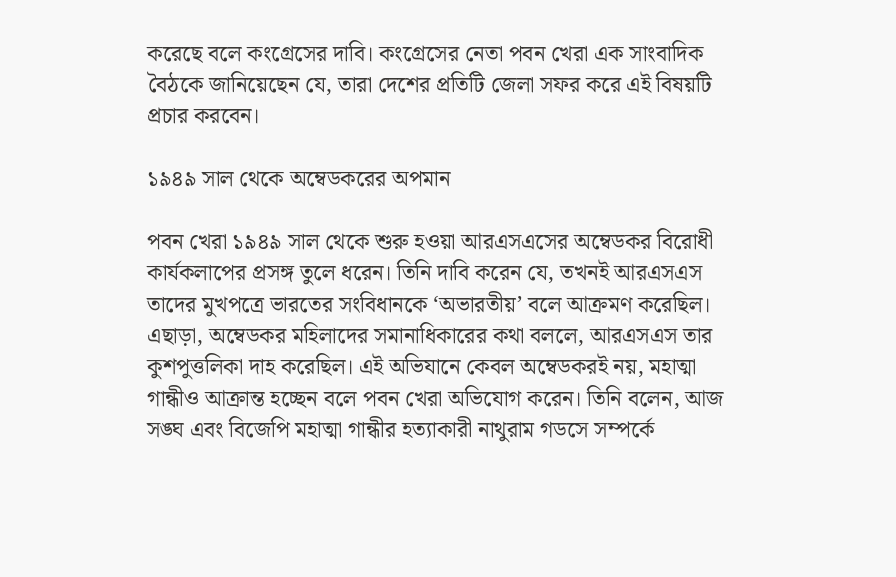করেছে বলে কংগ্রেসের দাবি। কংগ্রেসের নেতা পবন খেরা এক সাংবাদিক বৈঠকে জানিয়েছেন যে, তারা দেশের প্রতিটি জেলা সফর করে এই বিষয়টি প্রচার করবেন।

১৯৪৯ সাল থেকে অম্বেডকরের অপমান

পবন খেরা ১৯৪৯ সাল থেকে শুরু হওয়া আরএসএসের অম্বেডকর বিরোধী কার্যকলাপের প্রসঙ্গ তুলে ধরেন। তিনি দাবি করেন যে, তখনই আরএসএস তাদের মুখপত্রে ভারতের সংবিধানকে ‘অভারতীয়’ বলে আক্রমণ করেছিল। এছাড়া, অম্বেডকর মহিলাদের সমানাধিকারের কথা বললে, আরএসএস তার কুশপুত্তলিকা দাহ করেছিল। এই অভিযানে কেবল অম্বেডকরই নয়, মহাত্মা গান্ধীও আক্রান্ত হচ্ছেন বলে পবন খেরা অভিযোগ করেন। তিনি বলেন, আজ সঙ্ঘ এবং বিজেপি মহাত্মা গান্ধীর হত্যাকারী নাথুরাম গডসে সম্পর্কে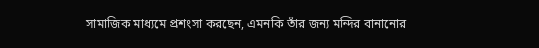সামাজিক মাধ্যমে প্রশংসা করছেন, এমনকি তাঁর জন্য মন্দির বানানোর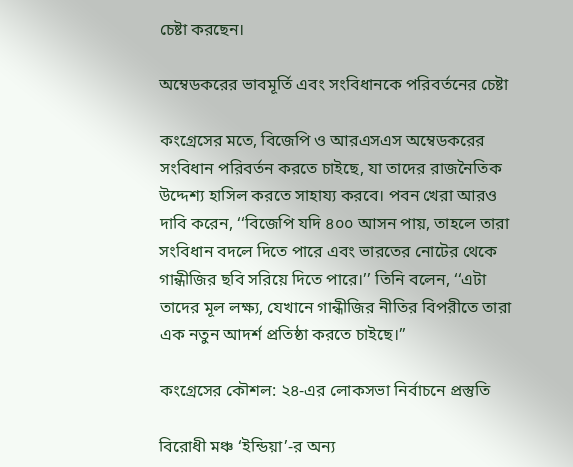চেষ্টা করছেন।

অম্বেডকরের ভাবমূর্তি এবং সংবিধানকে পরিবর্তনের চেষ্টা

কংগ্রেসের মতে, বিজেপি ও আরএসএস অম্বেডকরের সংবিধান পরিবর্তন করতে চাইছে, যা তাদের রাজনৈতিক উদ্দেশ্য হাসিল করতে সাহায্য করবে। পবন খেরা আরও দাবি করেন, ‘‘বিজেপি যদি ৪০০ আসন পায়, তাহলে তারা সংবিধান বদলে দিতে পারে এবং ভারতের নোটের থেকে গান্ধীজির ছবি সরিয়ে দিতে পারে।’’ তিনি বলেন, ‘‘এটা তাদের মূল লক্ষ্য, যেখানে গান্ধীজির নীতির বিপরীতে তারা এক নতুন আদর্শ প্রতিষ্ঠা করতে চাইছে।’’

কংগ্রেসের কৌশল: ২৪-এর লোকসভা নির্বাচনে প্রস্তুতি

বিরোধী মঞ্চ ‘ইন্ডিয়া’-র অন্য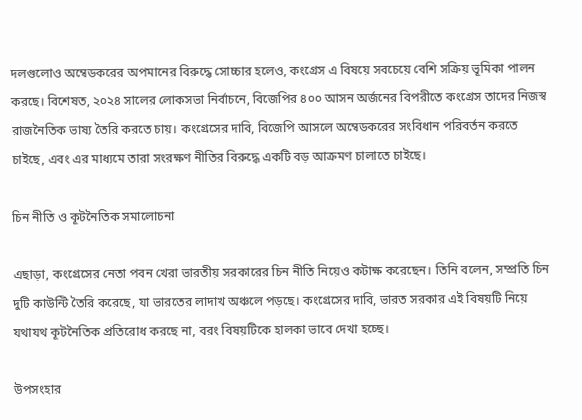দলগুলোও অম্বেডকরের অপমানের বিরুদ্ধে সোচ্চার হলেও, কংগ্রেস এ বিষয়ে সবচেয়ে বেশি সক্রিয় ভূমিকা পালন করছে। বিশেষত, ২০২৪ সালের লোকসভা নির্বাচনে, বিজেপির ৪০০ আসন অর্জনের বিপরীতে কংগ্রেস তাদের নিজস্ব রাজনৈতিক ভাষ্য তৈরি করতে চায়। কংগ্রেসের দাবি, বিজেপি আসলে অম্বেডকরের সংবিধান পরিবর্তন করতে চাইছে, এবং এর মাধ্যমে তারা সংরক্ষণ নীতির বিরুদ্ধে একটি বড় আক্রমণ চালাতে চাইছে।

চিন নীতি ও কূটনৈতিক সমালোচনা

এছাড়া, কংগ্রেসের নেতা পবন খেরা ভারতীয় সরকারের চিন নীতি নিয়েও কটাক্ষ করেছেন। তিনি বলেন, সম্প্রতি চিন দুটি কাউন্টি তৈরি করেছে, যা ভারতের লাদাখ অঞ্চলে পড়ছে। কংগ্রেসের দাবি, ভারত সরকার এই বিষয়টি নিয়ে যথাযথ কূটনৈতিক প্রতিরোধ করছে না, বরং বিষয়টিকে হালকা ভাবে দেখা হচ্ছে।

উপসংহার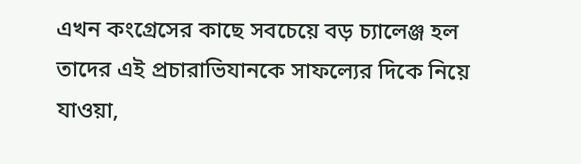এখন কংগ্রেসের কাছে সবচেয়ে বড় চ্যালেঞ্জ হল তাদের এই প্রচারাভিযানকে সাফল্যের দিকে নিয়ে যাওয়া,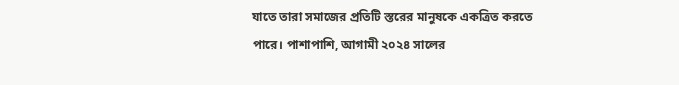যাতে তারা সমাজের প্রতিটি স্তরের মানুষকে একত্রিত করতে পারে। পাশাপাশি, আগামী ২০২৪ সালের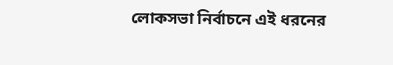লোকসভা নির্বাচনে এই ধরনের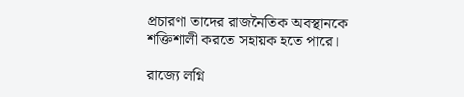প্রচারণা তাদের রাজনৈতিক অবস্থানকে শক্তিশালী করতে সহায়ক হতে পারে।

রাজ্যে লগ্নি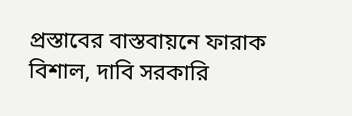প্রস্তাবের বাস্তবায়নে ফারাক বিশাল, দাবি সরকারি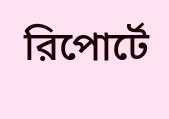রিপোর্টে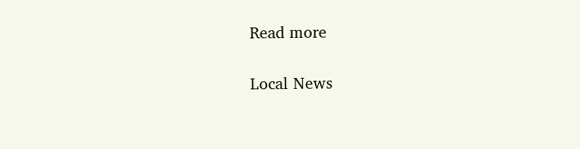Read more

Local News